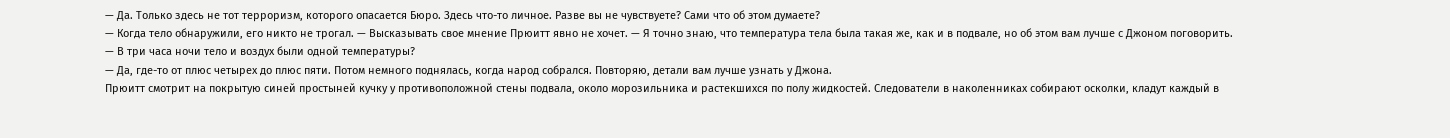— Да. Только здесь не тот терроризм, которого опасается Бюро. Здесь что-то личное. Разве вы не чувствуете? Сами что об этом думаете?
— Когда тело обнаружили, его никто не трогал. — Высказывать свое мнение Прюитт явно не хочет. — Я точно знаю, что температура тела была такая же, как и в подвале, но об этом вам лучше с Джоном поговорить.
— В три часа ночи тело и воздух были одной температуры?
— Да, где-то от плюс четырех до плюс пяти. Потом немного поднялась, когда народ собрался. Повторяю, детали вам лучше узнать у Джона.
Прюитт смотрит на покрытую синей простыней кучку у противоположной стены подвала, около морозильника и растекшихся по полу жидкостей. Следователи в наколенниках собирают осколки, кладут каждый в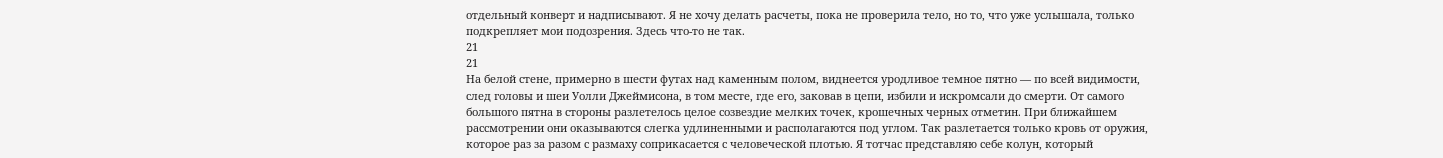отдельный конверт и надписывают. Я не хочу делать расчеты, пока не проверила тело, но то, что уже услышала, только подкрепляет мои подозрения. Здесь что-то не так.
21
21
На белой стене, примерно в шести футах над каменным полом, виднеется уродливое темное пятно — по всей видимости, след головы и шеи Уолли Джеймисона, в том месте, где его, заковав в цепи, избили и искромсали до смерти. От самого большого пятна в стороны разлетелось целое созвездие мелких точек, крошечных черных отметин. При ближайшем рассмотрении они оказываются слегка удлиненными и располагаются под углом. Так разлетается только кровь от оружия, которое раз за разом с размаху соприкасается с человеческой плотью. Я тотчас представляю себе колун, который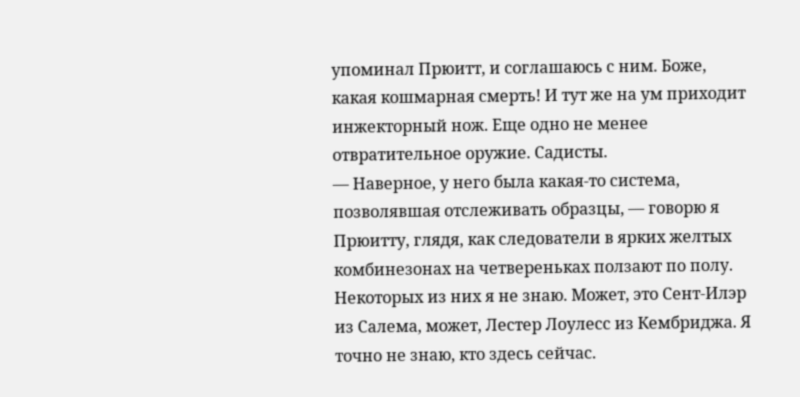упоминал Прюитт, и соглашаюсь с ним. Боже, какая кошмарная смерть! И тут же на ум приходит инжекторный нож. Еще одно не менее отвратительное оружие. Садисты.
— Наверное, у него была какая-то система, позволявшая отслеживать образцы, — говорю я Прюитту, глядя, как следователи в ярких желтых комбинезонах на четвереньках ползают по полу. Некоторых из них я не знаю. Может, это Сент-Илэр из Салема, может, Лестер Лоулесс из Кембриджа. Я точно не знаю, кто здесь сейчас.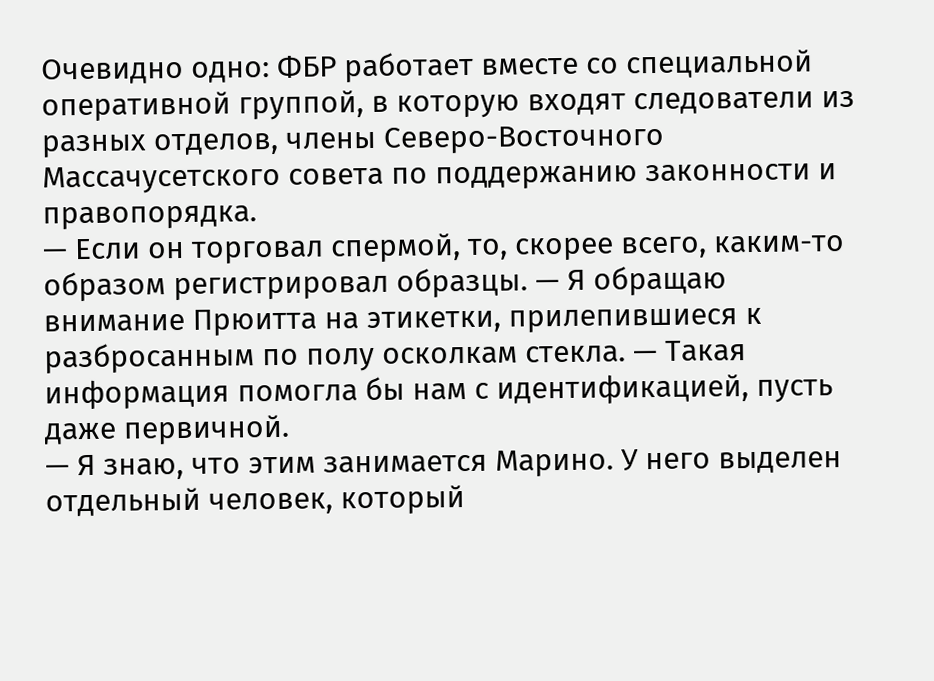Очевидно одно: ФБР работает вместе со специальной оперативной группой, в которую входят следователи из разных отделов, члены Северо-Восточного Массачусетского совета по поддержанию законности и правопорядка.
— Если он торговал спермой, то, скорее всего, каким-то образом регистрировал образцы. — Я обращаю внимание Прюитта на этикетки, прилепившиеся к разбросанным по полу осколкам стекла. — Такая информация помогла бы нам с идентификацией, пусть даже первичной.
— Я знаю, что этим занимается Марино. У него выделен отдельный человек, который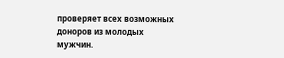проверяет всех возможных доноров из молодых мужчин.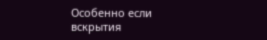Особенно если вскрытия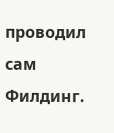проводил сам Филдинг.